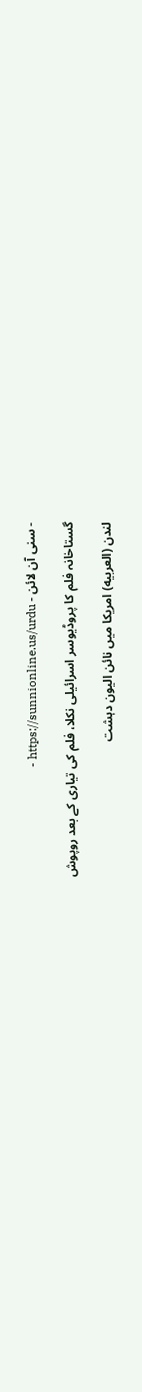- سنی آن لائن - https://sunnionline.us/urdu -

گستاخانہ فلم کا پروڈیوسر اسرائیلی نکلا، فلم کی تیاری کے بعد روپوش

لندن (العربیه) امریکا میں نائن الیون دہشت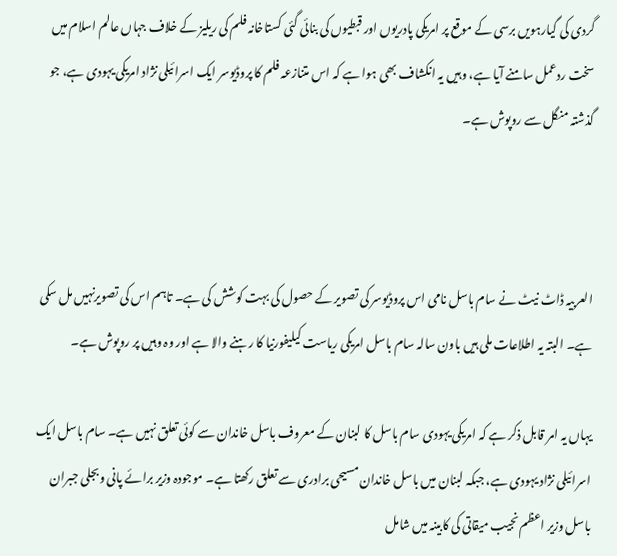گردی کی گیارہویں برسی کے موقع پر امریکی پادریوں اور قبطیوں کی بنائی گئی کستاخانہ فلم کی ریلیز کے خلاف جہاں عالم اسلام میں سخت ردعمل سامنے آیا ہے، وہیں یہ انکشاف بھی ہوا ہے کہ اس متنازعہ فلم کا پروڈیوسر ایک اسرائیلی نژاد امریکی یہودی ہے، جو گذشتہ منگل سے روپوش ہے۔



العربیہ ڈاٹ نیٹ نے سام باسل نامی اس پروڈیوسر کی تصویر کے حصول کی بہت کوشش کی ہے۔ تاہم اس کی تصویرنہیں مل سکی ہے۔ البتہ یہ اطلاعات ملی ہیں باون سالہ سام باسل امریکی ریاست کیلیفورنیا کا رہنے والا ہے اور وہ وہیں پر روپوش ہے۔

یہاں یہ امر قابل ذکر ہے کہ امریکی یہودی سام باسل کا لبنان کے معروف باسل خاندان سے کوئی تعلق نہیں ہے۔ سام باسل ایک اسرائیلی نژاد یہودی ہے، جبکہ لبنان میں باسل خاندان مسیحی برادری سے تعلق رکھتا ہے۔ موجودہ وزیر برائے پانی وبجلی جبران باسل وزیر اعظم نجیب میقاتی کی کابینہ میں شامل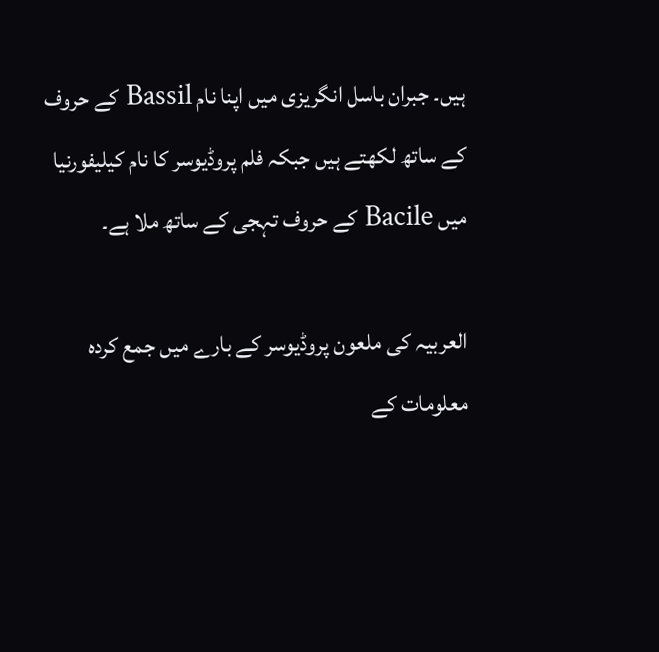ہیں۔ جبران باسل انگریزی میں اپنا نام Bassil کے حروف کے ساتھ لکھتے ہیں جبکہ فلم پروڈیوسر کا نام کیلیفورنیا میں Bacile کے حروف تہجی کے ساتھ ملا ہے۔

العربیہ کی ملعون پروڈیوسر کے بارے میں جمع کردہ معلومات کے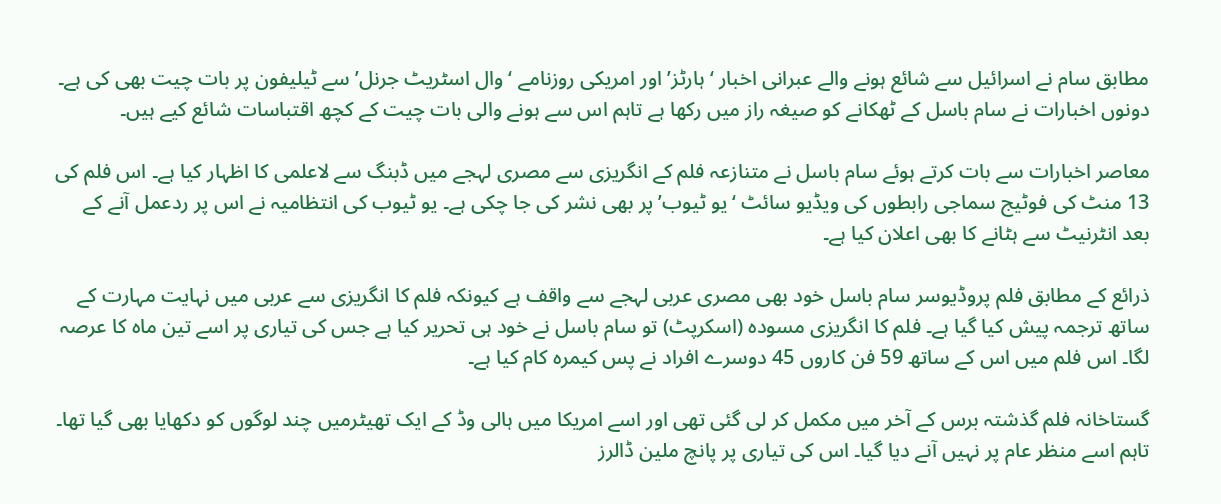مطابق سام نے اسرائیل سے شائع ہونے والے عبرانی اخبار ‘ہارٹز’ اور امریکی روزنامے ‘وال اسٹریٹ جرنل’ سے ٹیلیفون پر بات چیت بھی کی ہے۔ دونوں اخبارات نے سام باسل کے ٹھکانے کو صیغہ راز میں رکھا ہے تاہم اس سے ہونے والی بات چیت کے کچھ اقتباسات شائع کیے ہیں۔

معاصر اخبارات سے بات کرتے ہوئے سام باسل نے متنازعہ فلم کے انگریزی سے مصری لہجے میں ڈبنگ سے لاعلمی کا اظہار کیا ہے۔ اس فلم کی 13 منٹ کی فوٹیج سماجی رابطوں کی ویڈیو سائٹ ‘یو ٹیوب’ پر بھی نشر کی جا چکی ہے۔ یو ٹیوب کی انتظامیہ نے اس پر ردعمل آنے کے بعد انٹرنیٹ سے ہٹانے کا بھی اعلان کیا ہے۔

ذرائع کے مطابق فلم پروڈیوسر سام باسل خود بھی مصری عربی لہجے سے واقف ہے کیونکہ فلم کا انگریزی سے عربی میں نہایت مہارت کے ساتھ ترجمہ پیش کیا گیا ہے۔ فلم کا انگریزی مسودہ (اسکرپٹ) تو سام باسل نے خود ہی تحریر کیا ہے جس کی تیاری پر اسے تین ماہ کا عرصہ لگا۔ اس فلم میں اس کے ساتھ 59 فن کاروں 45 دوسرے افراد نے پس کیمرہ کام کیا ہے۔

گستاخانہ فلم گذشتہ برس کے آخر میں مکمل کر لی گئی تھی اور اسے امریکا میں ہالی وڈ کے ایک تھیٹرمیں چند لوگوں کو دکھایا بھی گیا تھا۔ تاہم اسے منظر عام پر نہیں آنے دیا گیا۔ اس کی تیاری پر پانچ ملین ڈالرز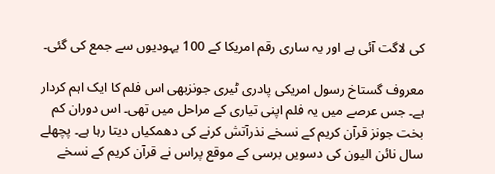کی لاگت آئی ہے اور یہ ساری رقم امریکا کے 100 یہودیوں سے جمع کی گئی۔

معروف گستاخ رسول امریکی پادری ٹیری جونزبھی اس فلم کا ایک اہم کردار ہے۔ جس عرصے میں یہ فلم اپنی تیاری کے مراحل میں تھی۔ اس دوران کم بخت جونز قرآن کریم کے نسخے نذرآتش کرنے کی دھمکیاں دیتا رہا ہے۔ پچھلے سال نائن الیون کی دسویں برسی کے موقع پراس نے قرآن کریم کے نسخے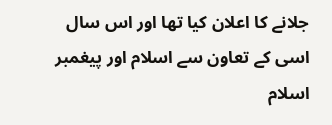جلانے کا اعلان کیا تھا اور اس سال اسی کے تعاون سے اسلام اور پیغمبر اسلام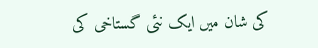کی شان میں ایک نئی گستاخی کی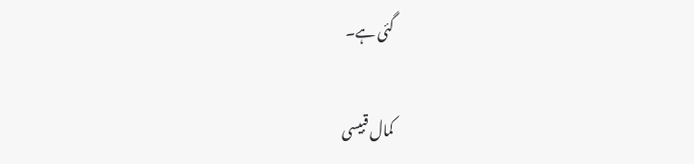گئی ہے۔

کمال قبیسی